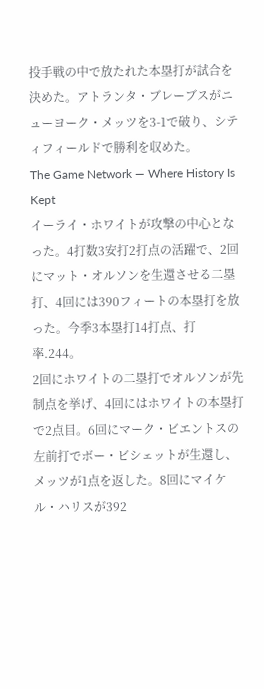投手戦の中で放たれた本塁打が試合を決めた。アトランタ・ブレーブスがニューヨーク・メッツを3-1で破り、シティフィールドで勝利を収めた。
The Game Network — Where History Is Kept
イーライ・ホワイトが攻撃の中心となった。4打数3安打2打点の活躍で、2回にマット・オルソンを生還させる二塁打、4回には390フィートの本塁打を放った。今季3本塁打14打点、打率.244。
2回にホワイトの二塁打でオルソンが先制点を挙げ、4回にはホワイトの本塁打で2点目。6回にマーク・ビエントスの左前打でボー・ビシェットが生還し、メッツが1点を返した。8回にマイケル・ハリスが392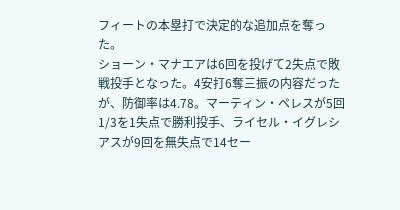フィートの本塁打で決定的な追加点を奪った。
ショーン・マナエアは6回を投げて2失点で敗戦投手となった。4安打6奪三振の内容だったが、防御率は4.78。マーティン・ペレスが5回1/3を1失点で勝利投手、ライセル・イグレシアスが9回を無失点で14セー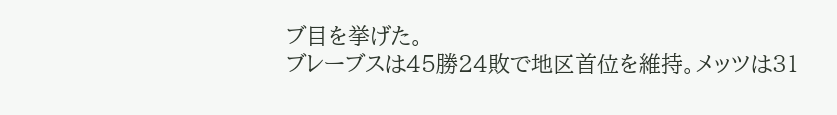ブ目を挙げた。
ブレーブスは45勝24敗で地区首位を維持。メッツは31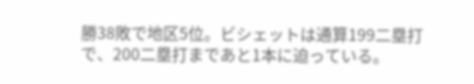勝38敗で地区5位。ビシェットは通算199二塁打で、200二塁打まであと1本に迫っている。